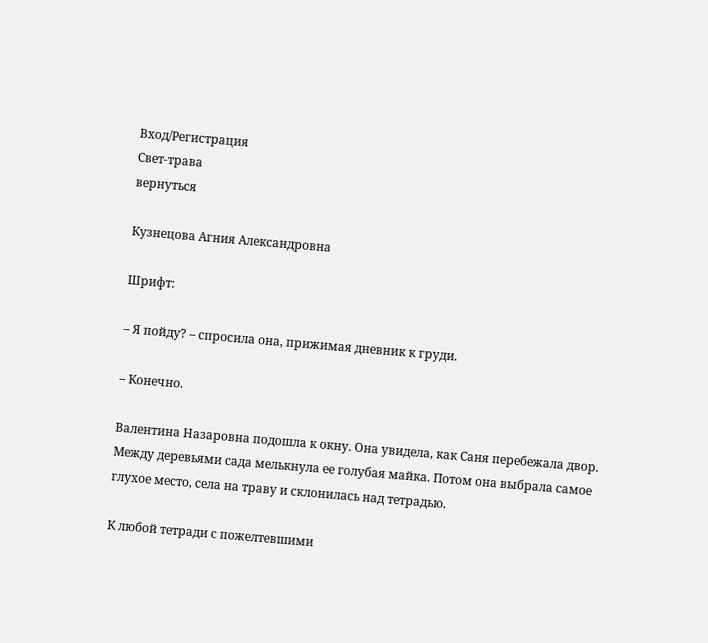Вход/Регистрация
Свет-трава
вернуться

Кузнецова Агния Александровна

Шрифт:

– Я пойду? – спросила она, прижимая дневник к груди.

– Конечно.

Валентина Назаровна подошла к окну. Она увидела, как Саня перебежала двор. Между деревьями сада мелькнула ее голубая майка. Потом она выбрала самое глухое место, села на траву и склонилась над тетрадью.

К любой тетради с пожелтевшими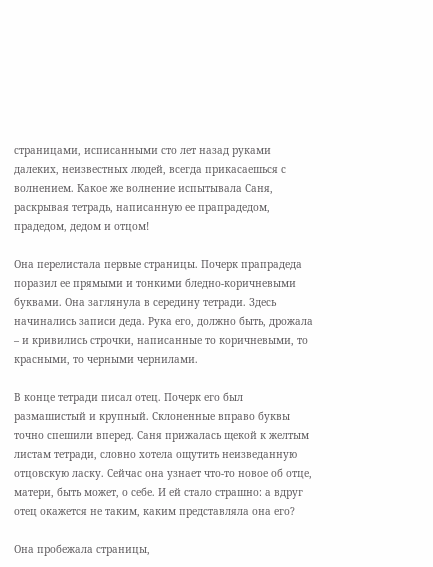страницами, исписанными сто лет назад руками далеких, неизвестных людей, всегда прикасаешься с волнением. Какое же волнение испытывала Саня, раскрывая тетрадь, написанную ее прапрадедом, прадедом, дедом и отцом!

Она перелистала первые страницы. Почерк прапрадеда поразил ее прямыми и тонкими бледно-коричневыми буквами. Она заглянула в середину тетради. Здесь начинались записи деда. Рука его, должно быть, дрожала – и кривились строчки, написанные то коричневыми, то красными, то черными чернилами.

В конце тетради писал отец. Почерк его был размашистый и крупный. Склоненные вправо буквы точно спешили вперед. Саня прижалась щекой к желтым листам тетради, словно хотела ощутить неизведанную отцовскую ласку. Сейчас она узнает что-то новое об отце, матери, быть может, о себе. И ей стало страшно: а вдруг отец окажется не таким, каким представляла она его?

Она пробежала страницы,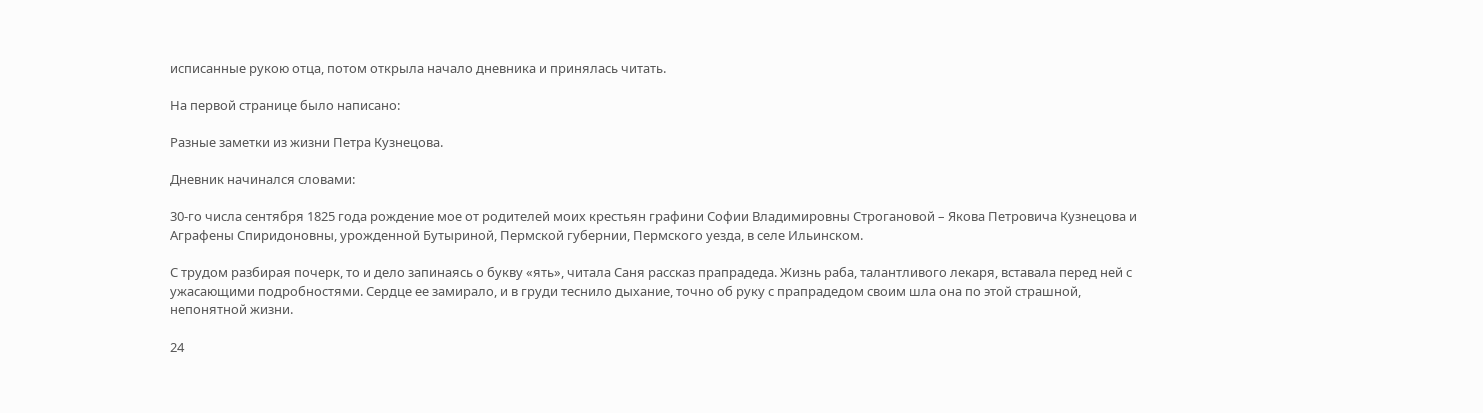исписанные рукою отца, потом открыла начало дневника и принялась читать.

На первой странице было написано:

Разные заметки из жизни Петра Кузнецова.

Дневник начинался словами:

30-го числа сентября 1825 года рождение мое от родителей моих крестьян графини Софии Владимировны Строгановой – Якова Петровича Кузнецова и Аграфены Спиридоновны, урожденной Бутыриной, Пермской губернии, Пермского уезда, в селе Ильинском.

С трудом разбирая почерк, то и дело запинаясь о букву «ять», читала Саня рассказ прапрадеда. Жизнь раба, талантливого лекаря, вставала перед ней с ужасающими подробностями. Сердце ее замирало, и в груди теснило дыхание, точно об руку с прапрадедом своим шла она по этой страшной, непонятной жизни.

24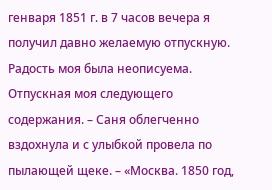генваря 1851 г. в 7 часов вечера я получил давно желаемую отпускную. Радость моя была неописуема. Отпускная моя следующего содержания. – Саня облегченно вздохнула и с улыбкой провела по пылающей щеке. – «Москва. 1850 год,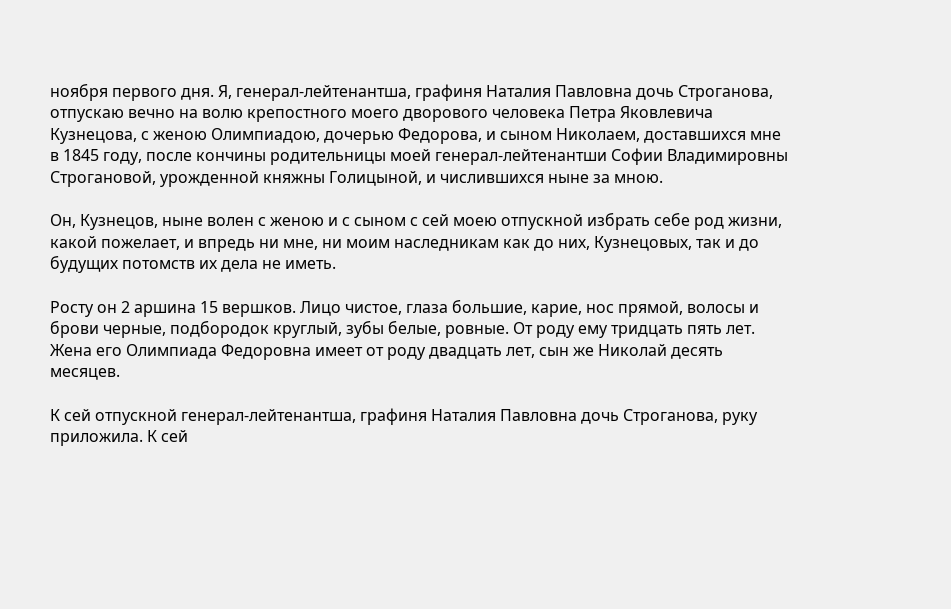ноября первого дня. Я, генерал-лейтенантша, графиня Наталия Павловна дочь Строганова, отпускаю вечно на волю крепостного моего дворового человека Петра Яковлевича Кузнецова, с женою Олимпиадою, дочерью Федорова, и сыном Николаем, доставшихся мне в 1845 году, после кончины родительницы моей генерал-лейтенантши Софии Владимировны Строгановой, урожденной княжны Голицыной, и числившихся ныне за мною.

Он, Кузнецов, ныне волен с женою и с сыном с сей моею отпускной избрать себе род жизни, какой пожелает, и впредь ни мне, ни моим наследникам как до них, Кузнецовых, так и до будущих потомств их дела не иметь.

Росту он 2 аршина 15 вершков. Лицо чистое, глаза большие, карие, нос прямой, волосы и брови черные, подбородок круглый, зубы белые, ровные. От роду ему тридцать пять лет. Жена его Олимпиада Федоровна имеет от роду двадцать лет, сын же Николай десять месяцев.

К сей отпускной генерал-лейтенантша, графиня Наталия Павловна дочь Строганова, руку приложила. К сей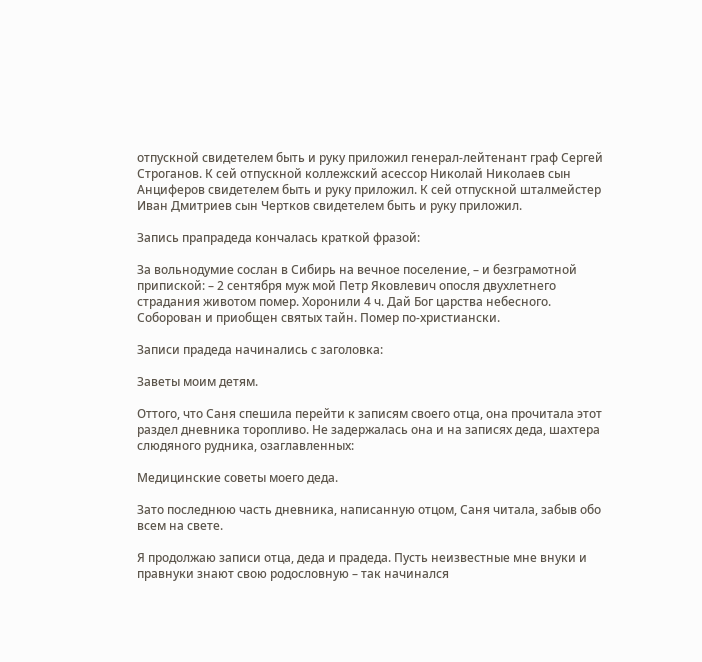отпускной свидетелем быть и руку приложил генерал-лейтенант граф Сергей Строганов. К сей отпускной коллежский асессор Николай Николаев сын Анциферов свидетелем быть и руку приложил. К сей отпускной шталмейстер Иван Дмитриев сын Чертков свидетелем быть и руку приложил.

Запись прапрадеда кончалась краткой фразой:

За вольнодумие сослан в Сибирь на вечное поселение, – и безграмотной припиской: – 2 сентября муж мой Петр Яковлевич опосля двухлетнего страдания животом помер. Хоронили 4 ч. Дай Бог царства небесного. Соборован и приобщен святых тайн. Помер по-христиански.

Записи прадеда начинались с заголовка:

Заветы моим детям.

Оттого, что Саня спешила перейти к записям своего отца, она прочитала этот раздел дневника торопливо. Не задержалась она и на записях деда, шахтера слюдяного рудника, озаглавленных:

Медицинские советы моего деда.

Зато последнюю часть дневника, написанную отцом, Саня читала, забыв обо всем на свете.

Я продолжаю записи отца, деда и прадеда. Пусть неизвестные мне внуки и правнуки знают свою родословную – так начинался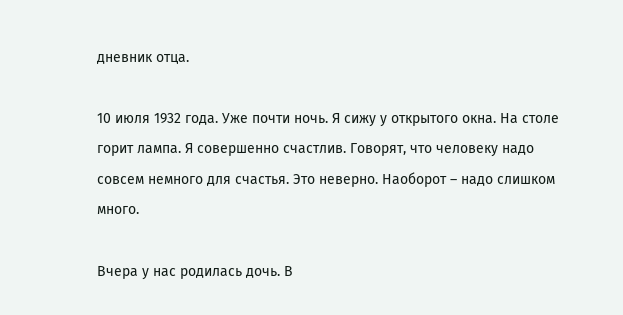дневник отца.

10 июля 1932 года. Уже почти ночь. Я сижу у открытого окна. На столе горит лампа. Я совершенно счастлив. Говорят, что человеку надо совсем немного для счастья. Это неверно. Наоборот – надо слишком много.

Вчера у нас родилась дочь. В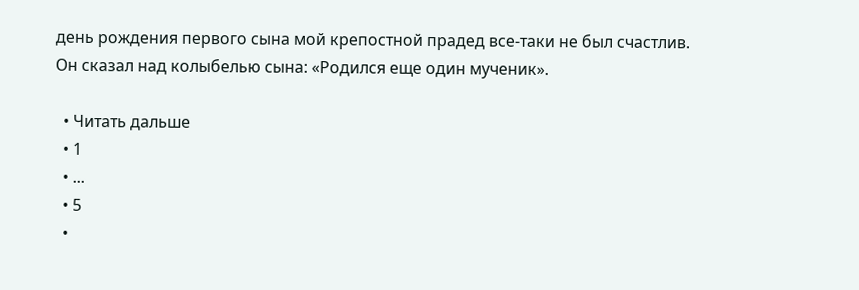день рождения первого сына мой крепостной прадед все-таки не был счастлив. Он сказал над колыбелью сына: «Родился еще один мученик».

  • Читать дальше
  • 1
  • ...
  • 5
  •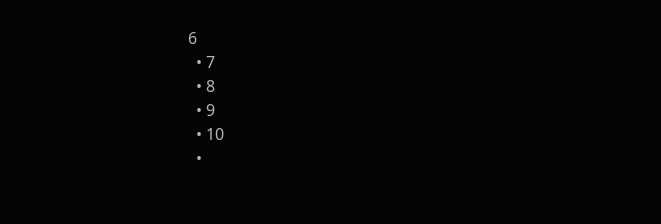6
  • 7
  • 8
  • 9
  • 10
  •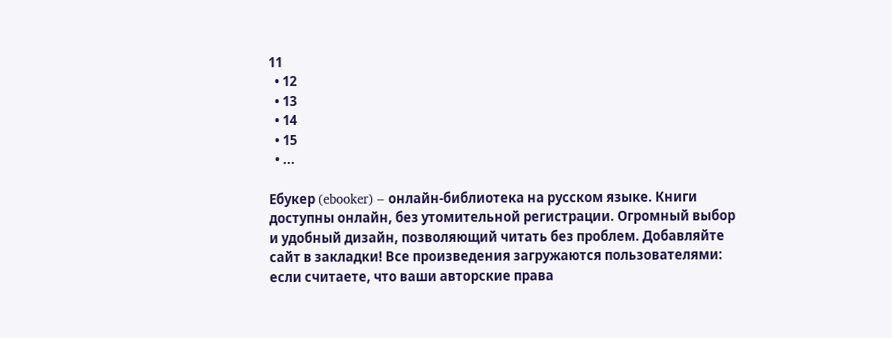11
  • 12
  • 13
  • 14
  • 15
  • ...

Ебукер (ebooker) – онлайн-библиотека на русском языке. Книги доступны онлайн, без утомительной регистрации. Огромный выбор и удобный дизайн, позволяющий читать без проблем. Добавляйте сайт в закладки! Все произведения загружаются пользователями: если считаете, что ваши авторские права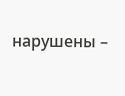нарушены –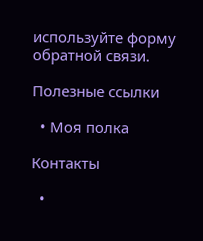используйте форму обратной связи.

Полезные ссылки

  • Моя полка

Контакты

  •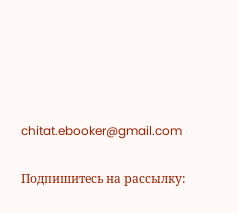chitat.ebooker@gmail.com

Подпишитесь на рассылку: